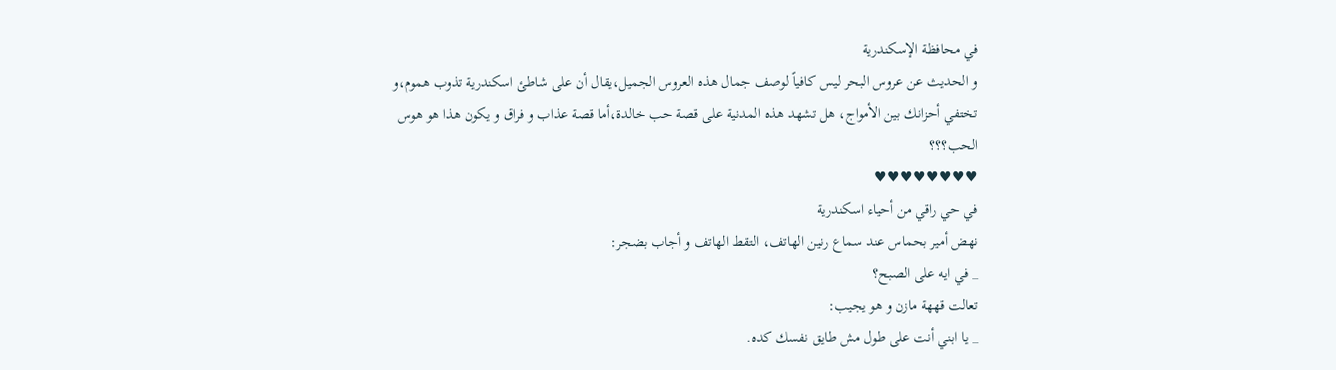في محافظة الإسكندرية
و الحديث عن عروس البحر ليس كافياً لوصف جمال هذه العروس الجميل،يقال أن على شاطئ اسكندرية تذوب هموم،و تختفي أحزانك بين الأمواج، هل تشهد هذه المدنية على قصة حب خالدة،أما قصة عذاب و فراق و يكون هذا هو هوس الحب؟؟؟
♥♥♥♥♥♥♥♥
في حي راقي من أحياء اسكندرية
نهض أمير بحماس عند سماع رنين الهاتف، التقط الهاتف و أجاب بضجر:
_ في ايه على الصبح؟
تعالت قههة مازن و هو يجيب:
_ يا ابني أنت على طول مش طايق نفسك كده.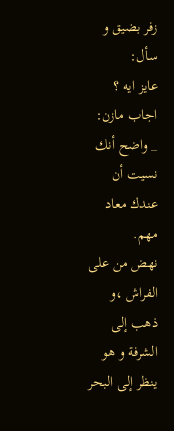زفر بضيق و سأل:
عايز ايه ؟
اجاب مازن:
_ واضح أنك نسيت أن عندك معاد مهم.
نهض من على الفراش ،و ذهب إلى الشرفة و هو ينظر إلى البحر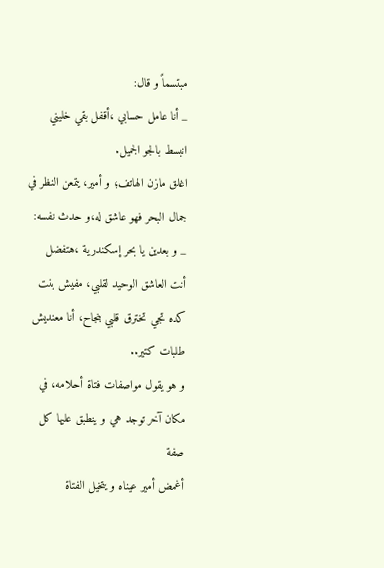مبتسماً و قال:
_ أنا عامل حسابي ،أقفل بقي خليني انبسط بالجو الجميل.
اغلق مازن الهاتف؛ و أمير، يتمعن النظر في جمال البحر فهو عاشق له،و حدث نفسه:
_ و بعدين يا بحر إسكندرية ،هتفضل أنت العاشق الوحيد لقلبي، مفيش بنت كده تجي تخترق قلبي بنجاح، أنا معنديش طلبات كتير..
و هو يقول مواصفات فتاة أحلامه، في مكان آخر توجد هي و ينطبق عليها كل صفة
أغمض أمير عيناه و يتخيل الفتاة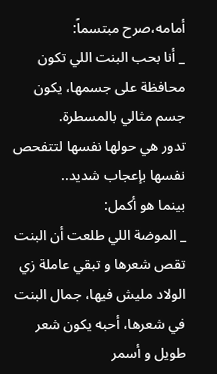أمامه،صرح مبتسماً:
_ أنا بحب البنت اللي تكون محافظة على جسمها، يكون جسم مثالي بالمسطرة.
تدور هي حولها نفسها لتتفحص نفسها بإعجاب شديد..
بينما هو أكمل:
_ الموضة اللي طلعت أن البنت تقص شعرها و تبقي عاملة زي الولاد مليش فيها، جمال البنت في شعرها، أحبه يكون شعر طويل و أسمر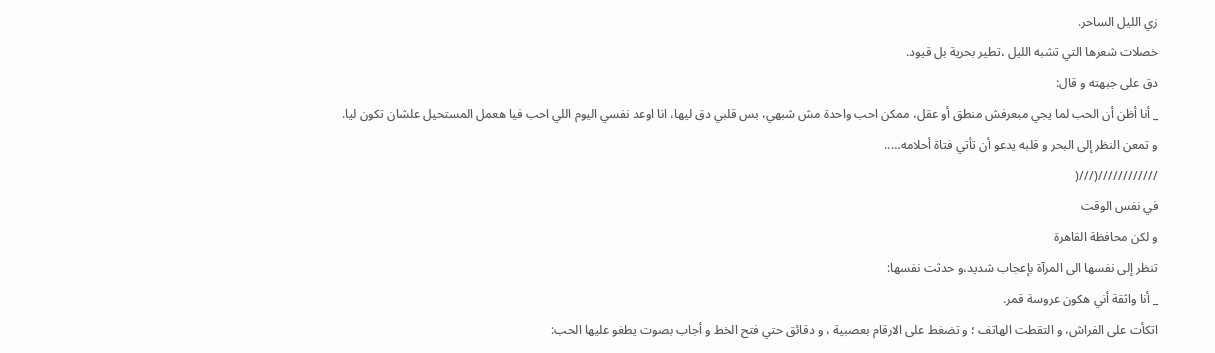زي الليل الساحر.
خصلات شعرها التي تشبه الليل ،تطير بحرية بل قيود.
دق على جبهته و قال:
_ أنا أظن أن الحب لما يجي مبعرفش منطق أو عقل، ممكن احب واحدة مش شبهي، بس قلبي دق ليها، انا اوعد نفسي اليوم اللي احب فيا هعمل المستحيل علشان تكون ليا.
و تمعن النظر إلى البحر و قلبه يدعو أن تأتي فتاة أحلامه…..
////////////(///(
في نفس الوقت
و لكن محافظة القاهرة
تنظر إلى نفسها الى المرآة بإعجاب شديد،و حدثت نفسها:
_ أنا واثقة أني هكون عروسة قمر.
اتكأت على الفراش، و التقطت الهاتف ؛ و تضغط على الارقام بعصبية ، و دقائق حتي فتح الخط و أجاب بصوت يطغو عليها الحب: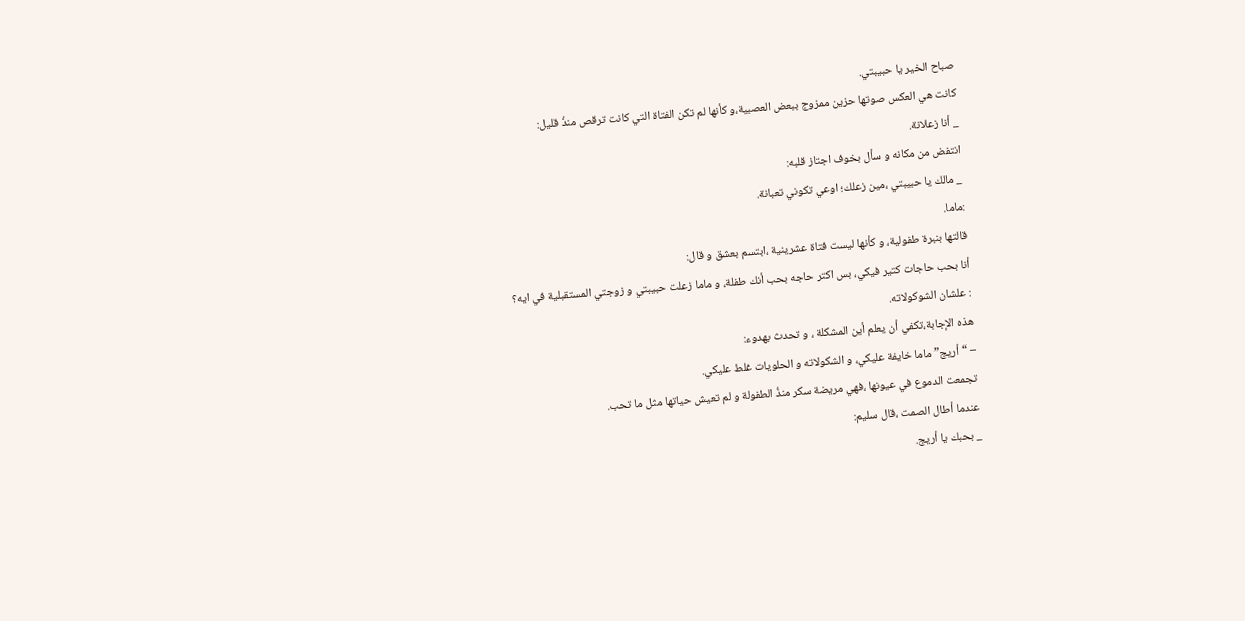صباح الخير يا حبيبتي.
كانت هي العكس صوتها حزين ممزوج ببعض العصبية،و كأنها لم تكن الفتاة التي كانت ترقص منذُ قليل:
_ أنا زعلانة.
انتفض من مكانه و سأل بخوف اجتاز قلبه:
_ مالك يا حبيبتي ،مين زعلك؛ اوعي تكوني تعبانة.
:ماما.
قالتها بنبرة طفولية، و كأنها ليست فتاة عشرينية ،ابتسم بعشق و قال:
أنا بحب حاجات كتير فيكي، بس اكتر حاجه بحب أنك طفلة، و ماما زعلت حبيبتي و زوجتي المستقبلية في ايه؟
: علشان الشوكولاته.
هذه الإجابة،تكفي أن يعلم أين المشكلة ، و تحدث بهدوء:
– “أريج”ماما خايفة عليكي، و الشكولاته و الحلويات غلط عليكي.
تجمعت الدموع في عيونها ،فهي مريضة سكر منذُ الطفولة و لم تعيش حياتها مثل ما تحب.
عندما أطال الصمت ،قال سليم:
_ بحبك يا أريج.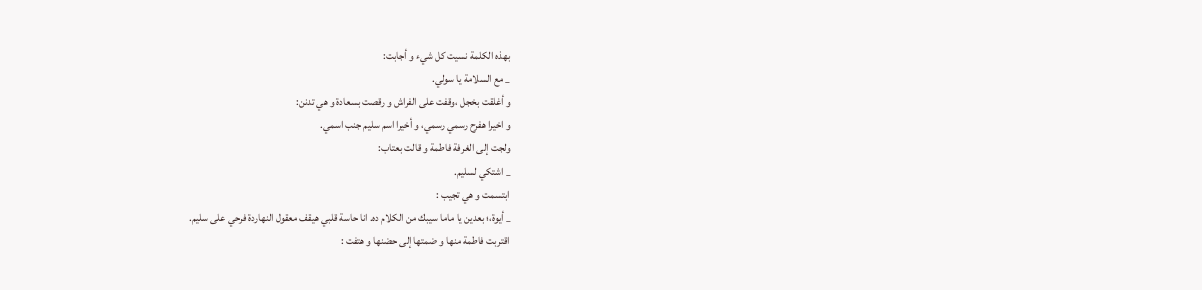بهذه الكلمة نسيت كل شيء و أجابت:
_ مع السلامة يا سولي.
و أغلقت بخجل ،وقفت على الفراش و رقصت بسعادة و هي تدنن:
و اخيرا هفرح رسمي رسمي، و أخيرا اسم سليم جنب اسمي.
ولجت إلى الغرفة فاطمة و قالت بعتاب:
_ اشتكي لسليم.
ابتسمت و هي تجيب :
_ أيوة،؛ بعدين يا ماما سيبك من الكلام ده. انا حاسة قلبي هيقف معقول النهاردة فرحي على سليم.
اقتربت فاطمة منها و ضمتها إلى حضنها و هتفت :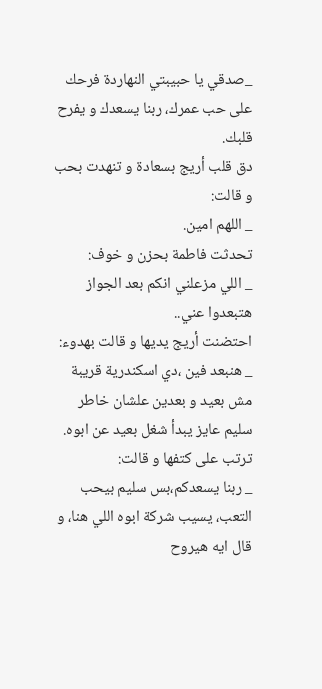_صدقي يا حبيبتي النهاردة فرحك على حب عمرك، ربنا يسعدك و يفرح قلبك.
دق قلب أريج بسعادة و تنهدت بحب و قالت:
_ اللهم امين.
تحدثت فاطمة بحزن و خوف:
_ اللي مزعلني انكم بعد الجواز هتبعدوا عني..
احتضنت أريج يديها و قالت بهدوء:
_ هنبعد فين ،دي اسكندرية قريبة مش بعيد و بعدين علشان خاطر سليم عايز يبدأ شغل بعيد عن ابوه.
ترتب على كتفها و قالت:
_ ربنا يسعدكم،بس سليم بيحب التعب، يسيب شركة ابوه اللي هنا، و قال ايه هيروح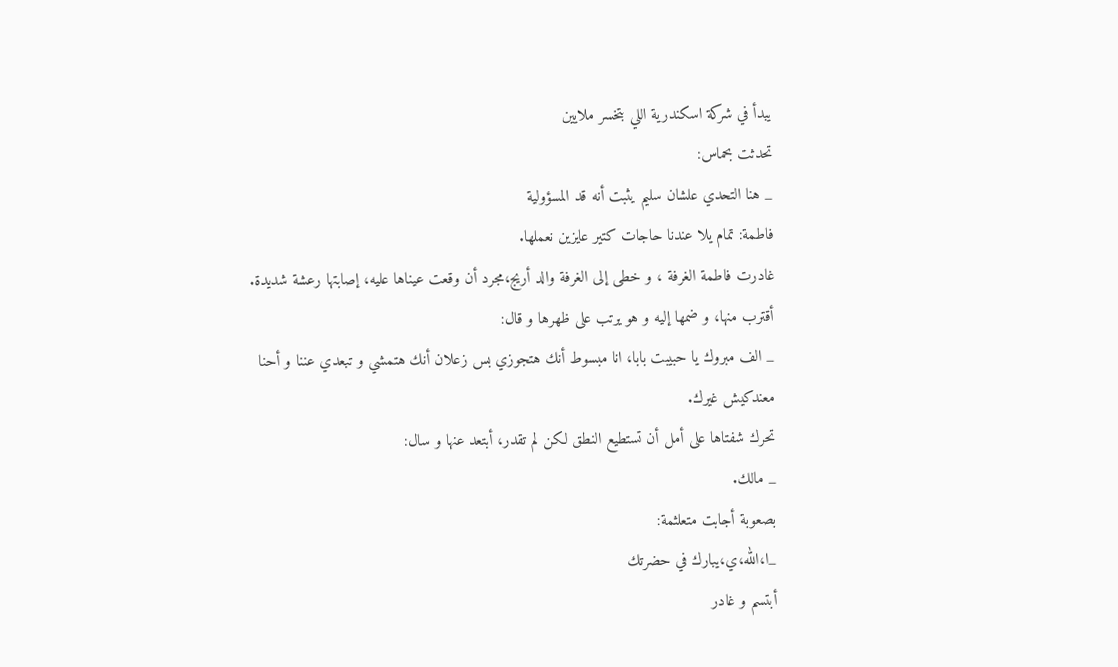يبدأ في شركة اسكندرية اللي بتخسر ملايين
تحدثت بحماس:
_ هنا التحدي علشان سليم يثبت أنه قد المسؤولية
فاطمة: تمام يلا عندنا حاجات كتير عايزين نعملها.
غادرت فاطمة الغرفة ، و خطى إلى الغرفة والد أريج،مجرد أن وقعت عيناها عليه، إصابتها رعشة شديدة.
أقترب منها، و ضمها إليه و هو يرتب على ظهرها و قال:
_ الف مبروك يا حبيبت بابا، انا مبسوط أنك هتجوزي بس زعلان أنك هتمشي و تبعدي عننا و أحنا معندكيش غيرك.
تحرك شفتاها على أمل أن تستطيع النطق لكن لم تقدر، أبتعد عنها و سال:
_ مالك.
بصعوبة أجابت متعلثمة:
_ا،الله،ي،يبارك في حضرتك
أبتسم و غادر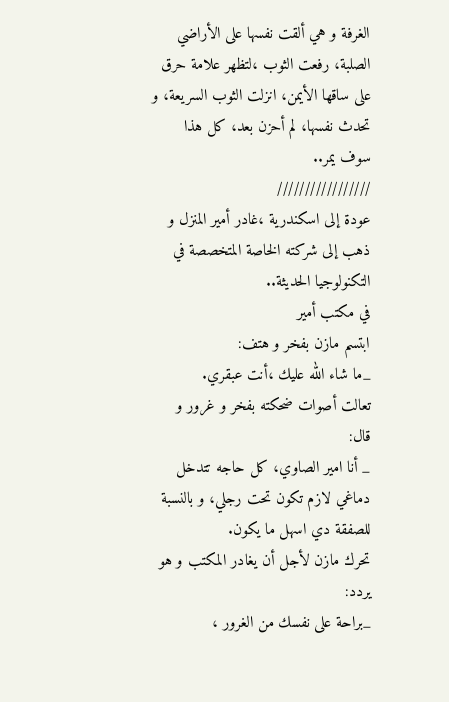الغرفة و هي ألقت نفسها على الأراضي الصلبة، رفعت الثوب ،لتظهر علامة حرق على ساقها الأيمن، انزلت الثوب السريعة، و تحدث نفسها، لم أحزن بعد، كل هذا سوف يمر..
/////////////////
عودة إلى اسكندرية ،غادر أمير المنزل و ذهب إلى شركته الخاصة المتخصصة في التكنولوجيا الحديثة..
في مكتب أمير
ابتسم مازن بفخر و هتف:
_ما شاء الله عليك ،أنت عبقري.
تعالت أصوات ضحكته بفخر و غرور و قال:
_ أنا امير الصاوي، كل حاجه تتدخل دماغي لازم تكون تحت رجلي، و بالنسبة للصفقة دي اسهل ما يكون.
تحرك مازن لأجل أن يغادر المكتب و هو يردد:
_براحة على نفسك من الغرور ،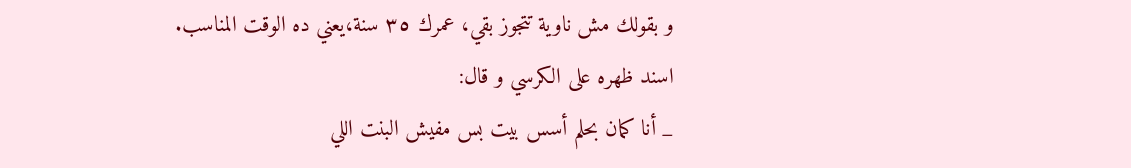و بقولك مش ناوية تتجوز بقي، عمرك ٣٥ سنة،يعني ده الوقت المناسب.
اسند ظهره على الكرسي و قال:
_ أنا كمان بحلم أسس بيت بس مفيش البنت اللي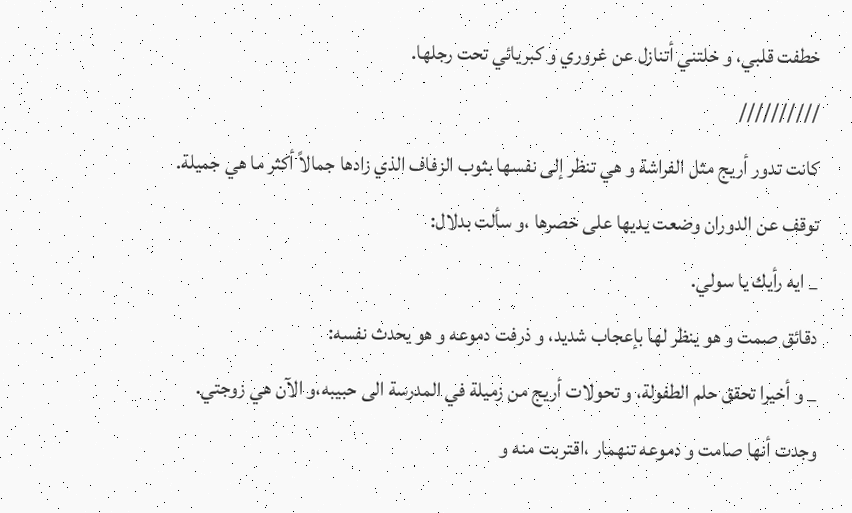خطفت قلبي، و خلتني أتنازل عن غروري و كبريائي تحت رجلها.
//////////
كانت تدور أريج مثل الفراشة و هي تنظر إلى نفسها بثوب الزفاف الذي زادها جمالاً أكثر ما هي جميلة.
توقف عن الدوران وضعت يديها على خصرها ،و سألت بدلال:
_ ايه رأيك يا سولي.
دقائق صمت و هو ينظر لها بإعجاب شديد، و ذرفت دموعه و هو يحدث نفسه:
_ و أخيرا تحقق حلم الطفولة، و تحولات أريج من زميلة في المدرسة الى حبيبه،و الآن هي زوجتي.
وجدت أنها صامت و دموعه تنهمار ،اقتربت منه و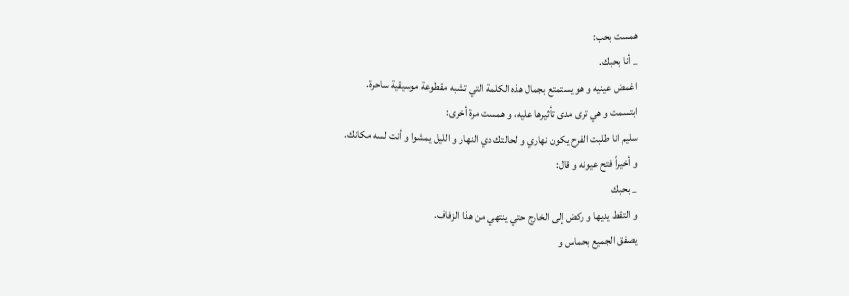همست بحب:
_ أنا بحبك.
اغمض عينيه و هو يستمتع بجمال هذه الكلمة التي تشبه مقطوعة موسيقية ساحرة.
ابتسمت و هي ترى مدى تأثيرها عليه، و همست مرة أخرى:
سليم انا طلبت الفرح يكون نهاري و لحالتك دي النهار و الليل يمشوا و أنت لسه مكانك.
و أخيراً فتح عيونه و قال:
_ بحبك
و التقط يديها و ركض إلى الخارج حتي ينتهي من هذا الزفاف.
يصفق الجميع بحماس و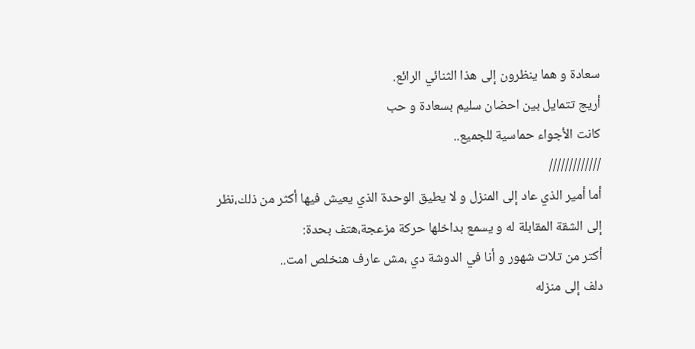سعادة و هما ينظرون إلى هذا الثنائي الرائع.
أريج تتمايل بين احضان سليم بسعادة و حب
كانت الأجواء حماسية للجميع..
/////////////
أما أمير الذي عاد إلى المنزل و لا يطيق الوحدة الذي يعيش فيها أكثر من ذلك،نظر إلى الشقة المقابلة له و يسمع بداخلها حركة مزعجة،هتف بحدة:
أكتر من تلات شهور و أنا في الدوشة دي ،مش عارف هنخلص امت..
دلف إلى منزله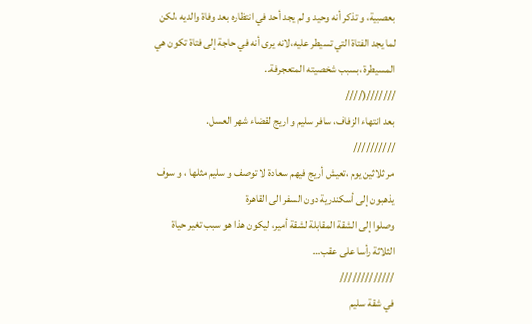بعصبية، و تذكر أنه وحيد و لم يجد أحد في انتظاره بعد وفاة والديه ،لكن لما يجد الفتاة التي تسيطر عليه،لانه يرى أنه في حاجة إلى فتاة تكون هي المسيطرة ،بسبب شخصيته المتعجرفة..
///////(////
بعد انتهاء الزفاف، سافر سليم و اريج لقضاء شهر العسل.
//////////
مر ثلاثين يوم ،تعيش أريج فيهم سعادة لا توصف و سليم مثلها ، و سوف يذهبون إلى أسكندرية دون السفر الى القاهرة
وصلوا إلى الشقة المقابلة لشقة أمير، ليكون هذا هو سبب تغير حياة الثلاثة رأسا على عقب…
/////////////
في شقة سليم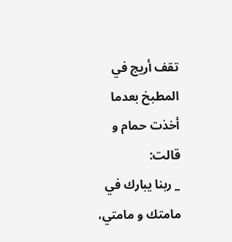تقف أريج في المطبخ بعدما أخذت حمام و قالت:
_ ربنا يبارك في مامتك و مامتي،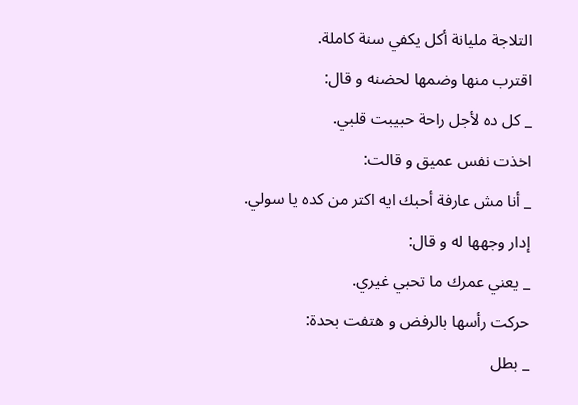التلاجة مليانة أكل يكفي سنة كاملة.
اقترب منها وضمها لحضنه و قال:
_ كل ده لأجل راحة حبيبت قلبي.
اخذت نفس عميق و قالت:
_ أنا مش عارفة أحبك ايه اكتر من كده يا سولي.
إدار وجهها له و قال:
_ يعني عمرك ما تحبي غيري.
حركت رأسها بالرفض و هتفت بحدة:
_ بطل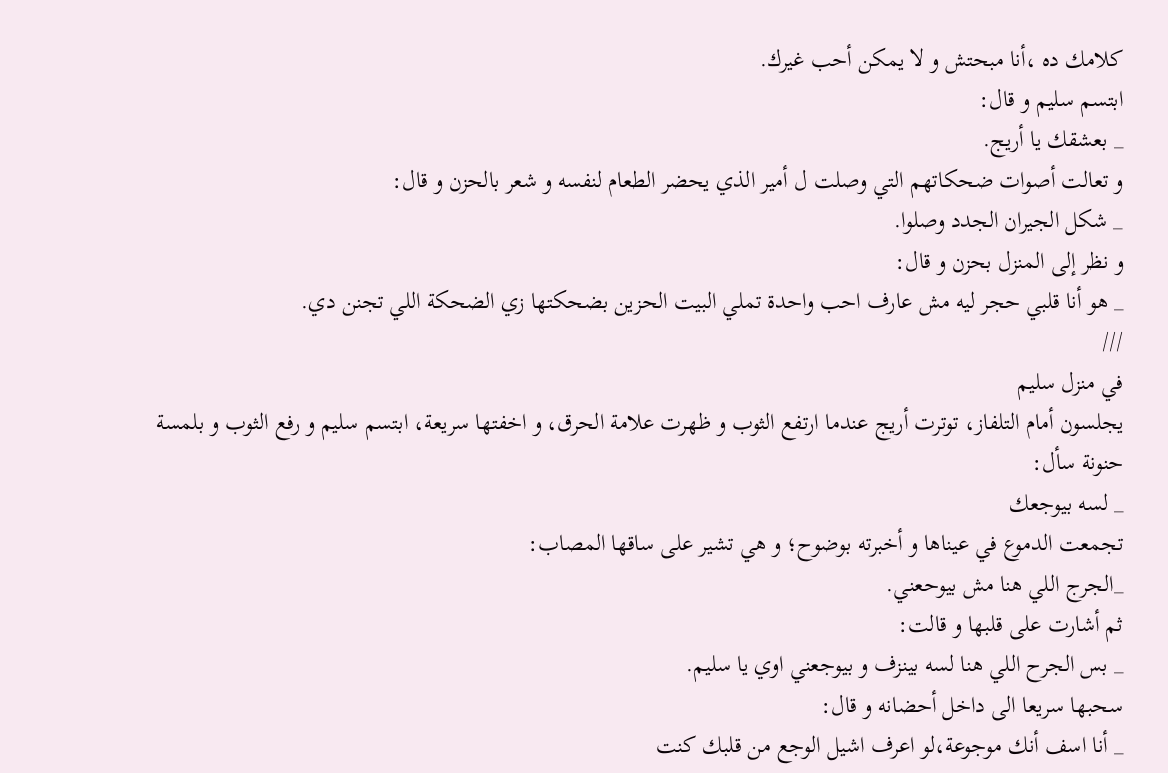كلامك ده ،أنا مبحتش و لا يمكن أحب غيرك.
ابتسم سليم و قال:
_ بعشقك يا أريج.
و تعالت أصوات ضحكاتهم التي وصلت ل أمير الذي يحضر الطعام لنفسه و شعر بالحزن و قال:
_ شكل الجيران الجدد وصلوا.
و نظر إلى المنزل بحزن و قال:
_ هو أنا قلبي حجر ليه مش عارف احب واحدة تملي البيت الحزين بضحكتها زي الضحكة اللي تجنن دي.
///
في منزل سليم
يجلسون أمام التلفاز، توترت أريج عندما ارتفع الثوب و ظهرت علامة الحرق، و اخفتها سريعة، ابتسم سليم و رفع الثوب و بلمسة حنونة سأل:
_ لسه بيوجعك
تجمعت الدموع في عيناها و أخبرته بوضوح؛ و هي تشير على ساقها المصاب:
_الجرج اللي هنا مش بيوحعني.
ثم أشارت على قلبها و قالت:
_ بس الجرح اللي هنا لسه بينزف و بيوجعني اوي يا سليم.
سحبها سريعا الى داخل أحضانه و قال:
_ أنا اسف أنك موجوعة،لو اعرف اشيل الوجع من قلبك كنت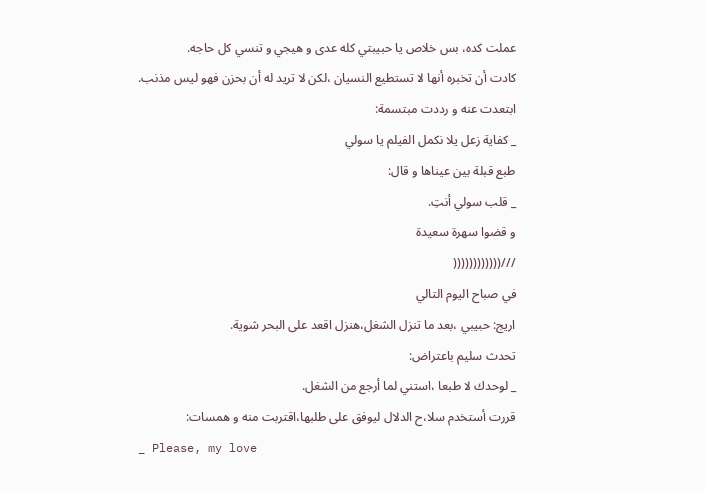عملت كده، بس خلاص يا حبيبتي كله عدى و هيجي و تنسي كل حاجه.
كادت أن تخبره أنها لا تستطيع النسيان ،لكن لا تريد له أن بحزن فهو ليس مذنب.
ابتعدت عنه و رددت مبتسمة:
_ كفاية زعل يلا نكمل الفيلم يا سولي
طبع قبلة بين عيناها و قال:
_ قلب سولي أنتِ.
و قضوا سهرة سعيدة
///((((((((((((
في صباح اليوم التالي
اريج: حبيبي ،بعد ما تنزل الشغل،هنزل اقعد على البحر شوية.
تحدث سليم باعتراض:
_ لوحدك لا طبعا ،استني لما أرجع من الشغل.
قررت أستخدم سلا،ح الدلال ليوفق على طلبها،اقتربت منه و همسات:
_ Please, my love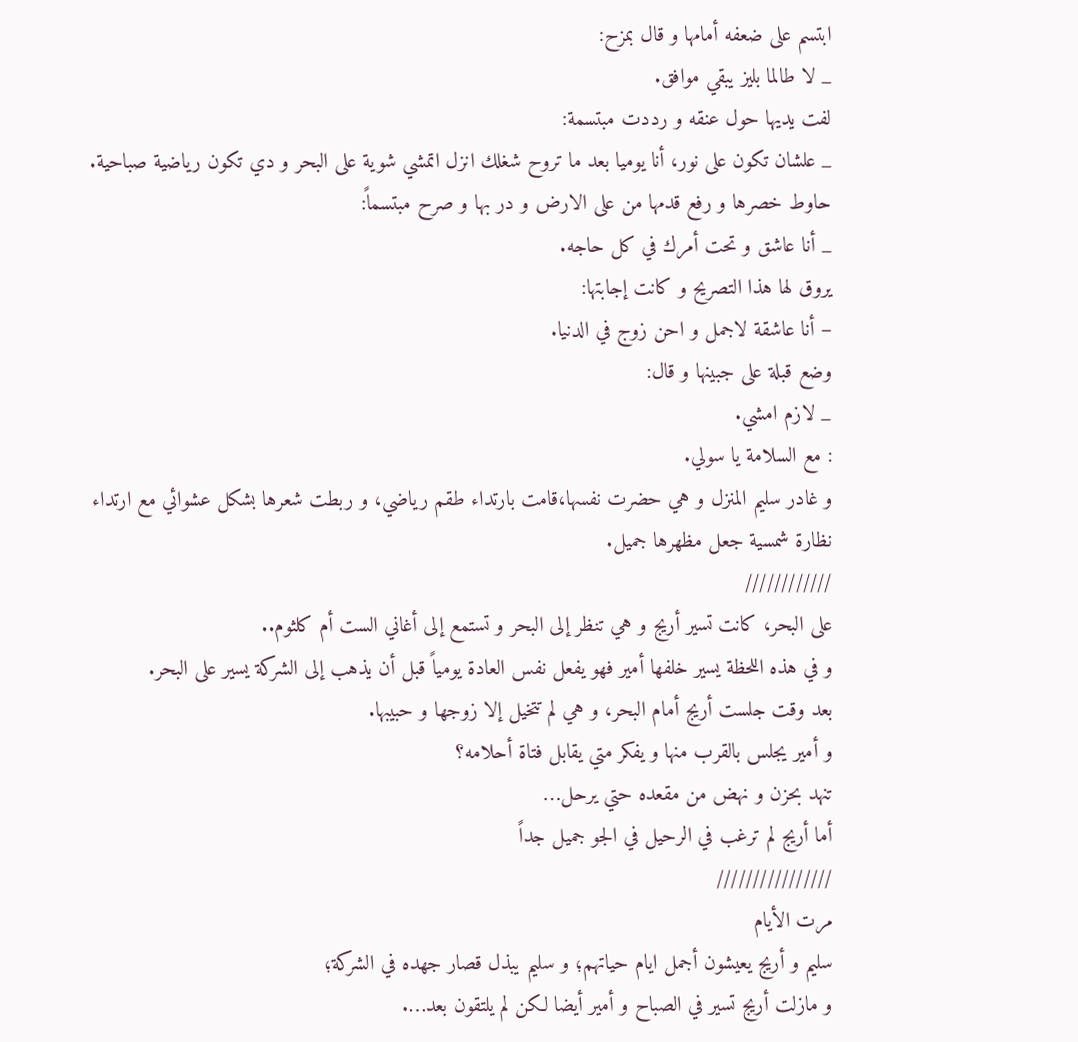ابتسم على ضعفه أمامها و قال بمزح:
_ لا طالما بليز يبقي موافق.
لفت يديها حول عنقه و رددت مبتسمة:
_ علشان تكون على نور، أنا يوميا بعد ما تروح شغلك انزل اتمشي شوية على البحر و دي تكون رياضية صباحية.
حاوط خصرها و رفع قدمها من على الارض و در بها و صرح مبتسماً:
_ أنا عاشق و تحت أمرك في كل حاجه.
يروق لها هذا التصريح و كانت إجابتها:
– أنا عاشقة لاجمل و احن زوج في الدنيا.
وضع قبلة على جبينها و قال:
_ لازم امشي.
: مع السلامة يا سولي.
و غادر سليم المنزل و هي حضرت نفسها،قامت بارتداء طقم رياضي، و ربطت شعرها بشكل عشوائي مع ارتداء نظارة شمسية جعل مظهرها جميل.
////////////
على البحر، كانت تسير أريج و هي تنظر إلى البحر و تستمع إلى أغاني الست أم كلثوم..
و في هذه اللحظة يسير خلفها أمير فهو يفعل نفس العادة يومياً قبل أن يذهب إلى الشركة يسير على البحر.
بعد وقت جلست أريج أمام البحر، و هي لم تتخيل إلا زوجها و حبيبها.
و أمير يجلس بالقرب منها و يفكر متي يقابل فتاة أحلامه؟
تنهد بحزن و نهض من مقعده حتي يرحل…
أما أريج لم ترغب في الرحيل في الجو جميل جداً
////////////////
مرت الأيام
سليم و أريج يعيشون أجمل ايام حياتهم؛ و سليم يبذل قصار جهده في الشركة؛
و مازلت أريج تسير في الصباح و أمير أيضا لكن لم يلتقون بعد….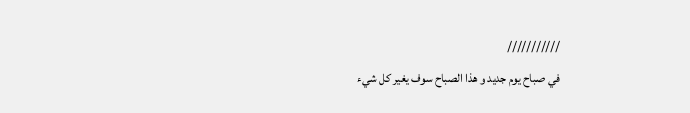///////////
في صباح يوم جديد و هذا الصباح سوف يغير كل شيء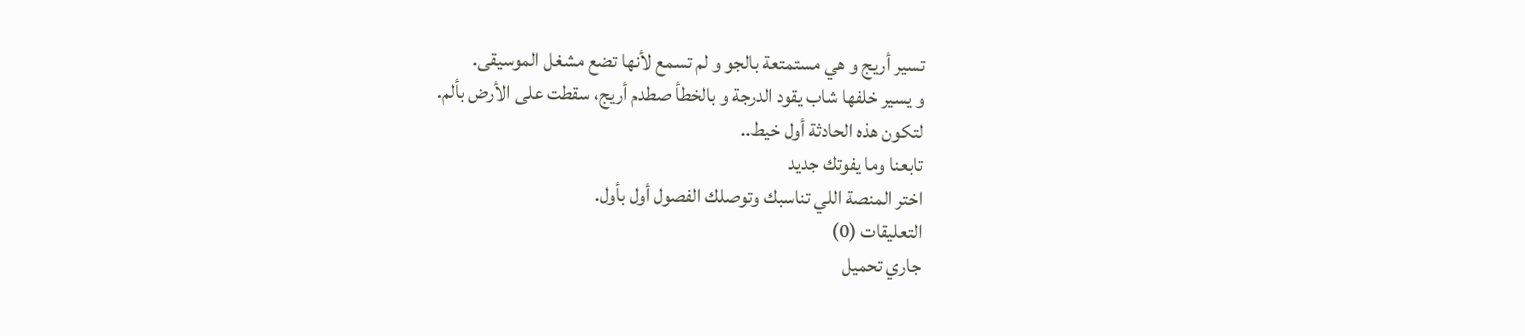تسير أريج و هي مستمتعة بالجو و لم تسمع لأنها تضع مشغل الموسيقى.
و يسير خلفها شاب يقود الدرجة و بالخطأ صطدم أريج، سقطت على الأرض بألم.
لتكون هذه الحادثة أول خيط..
تابعنا وما يفوتك جديد
اختر المنصة اللي تناسبك وتوصلك الفصول أول بأول.
التعليقات (0)
جاري تحميل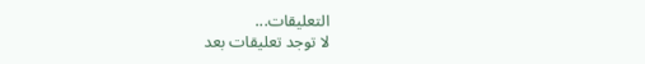التعليقات...
لا توجد تعليقات بعد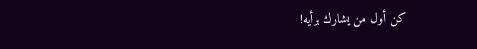كن أول من يشارك برأيه!